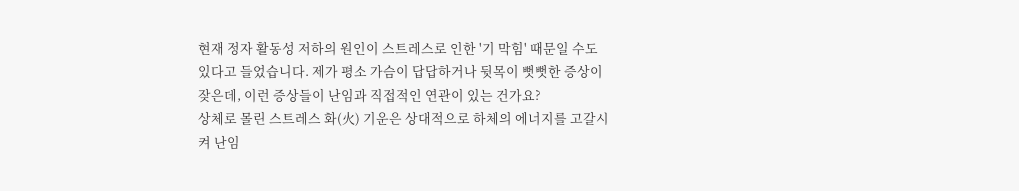현재 정자 활동성 저하의 원인이 스트레스로 인한 '기 막힘' 때문일 수도 있다고 들었습니다. 제가 평소 가슴이 답답하거나 뒷목이 뻣뻣한 증상이 잦은데, 이런 증상들이 난임과 직접적인 연관이 있는 건가요?
상체로 몰린 스트레스 화(火) 기운은 상대적으로 하체의 에너지를 고갈시켜 난임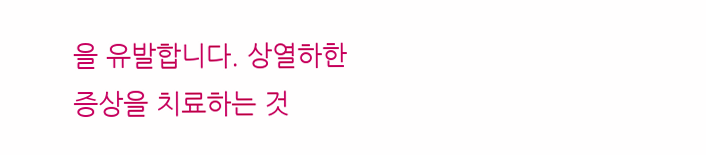을 유발합니다. 상열하한 증상을 치료하는 것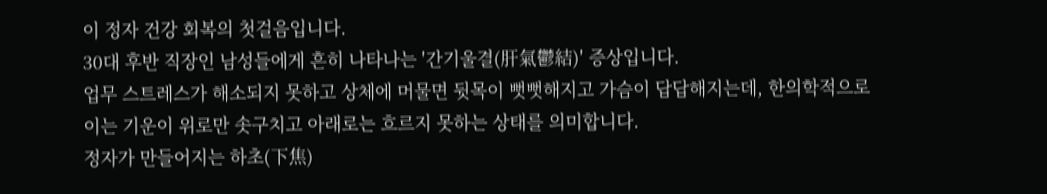이 정자 건강 회복의 첫걸음입니다.
30대 후반 직장인 남성들에게 흔히 나타나는 '간기울결(肝氣鬱結)' 증상입니다.
업무 스트레스가 해소되지 못하고 상체에 머물면 뒷목이 뻣뻣해지고 가슴이 답답해지는데, 한의학적으로 이는 기운이 위로만 솟구치고 아래로는 흐르지 못하는 상태를 의미합니다.
정자가 만들어지는 하초(下焦)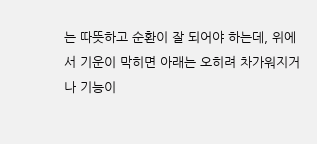는 따뜻하고 순환이 잘 되어야 하는데, 위에서 기운이 막히면 아래는 오히려 차가워지거나 기능이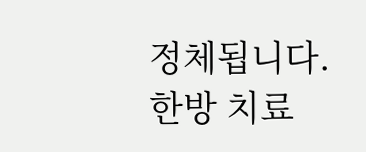정체됩니다.
한방 치료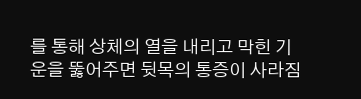를 통해 상체의 열을 내리고 막힌 기운을 뚫어주면 뒷목의 통증이 사라짐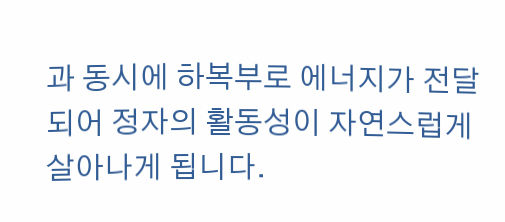과 동시에 하복부로 에너지가 전달되어 정자의 활동성이 자연스럽게 살아나게 됩니다.